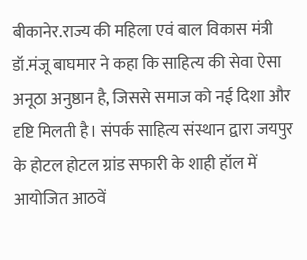बीकानेर.राज्य की महिला एवं बाल विकास मंत्री डॉ.मंजू बाघमार ने कहा कि साहित्य की सेवा ऐसा अनूठा अनुष्ठान है, जिससे समाज को नई दिशा और दृष्टि मिलती है। संपर्क साहित्य संस्थान द्वारा जयपुर के होटल होटल ग्रांड सफारी के शाही हॉल में आयोजित आठवें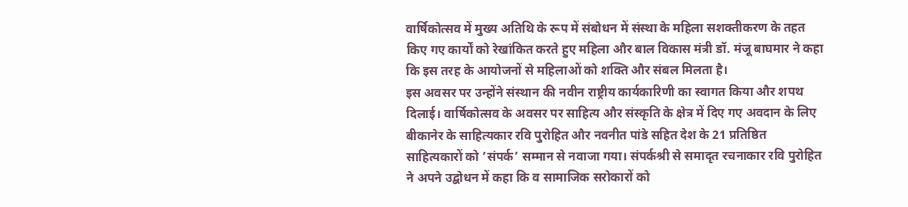वार्षिकोत्सव में मुख्य अतिथि के रूप में संबोधन में संस्था के महिला सशक्तीकरण के तहत किए गए कार्यों को रेखांकित करते हुए महिला और बाल विकास मंत्री डॉ. मंजू बाघमार ने कहा कि इस तरह के आयोजनों से महिलाओं को शक्ति और संबल मिलता है।
इस अवसर पर उन्होंने संस्थान की नवीन राष्ट्रीय कार्यकारिणी का स्वागत किया और शपथ दिलाई। वार्षिकोत्सव के अवसर पर साहित्य और संस्कृति के क्षेत्र में दिए गए अवदान के लिए बीकानेर के साहित्यकार रवि पुरोहित और नवनीत पांडे सहित देश के 21 प्रतिष्ठित साहित्यकारों को ’संपर्क’ सम्मान से नवाजा गया। संपर्कश्री से समादृत रचनाकार रवि पुरोहित ने अपने उद्बोधन में कहा कि व सामाजिक सरोकारों को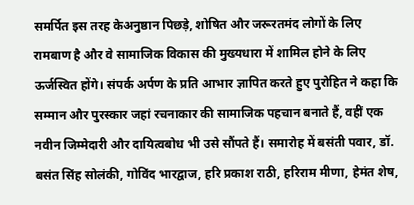समर्पित इस तरह केअनुष्ठान पिछड़े, शोषित और जरूरतमंद लोगों के लिए रामबाण है और वे सामाजिक विकास की मुख्यधारा में शामिल होने के लिए ऊर्जस्वित होंगे। संपर्क अर्पण के प्रति आभार ज्ञापित करते हुए पुरोहित ने कहा कि सम्मान और पुरस्कार जहां रचनाकार की सामाजिक पहचान बनाते हैं, वहीं एक नवीन जिम्मेदारी और दायित्वबोध भी उसे सौंपते हैं। समारोह में बसंती पवार, डॉ. बसंत सिंह सोलंकी, गोविंद भारद्वाज, हरि प्रकाश राठी, हरिराम मीणा, हेमंत शेष,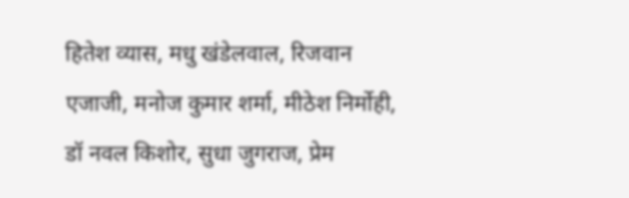हितेश व्यास, मधु खंडेलवाल, रिजवान एजाजी, मनोज कुमार शर्मा, मीठेश निर्मोही, डॉ नवल किशोर, सुधा जुगराज, प्रेम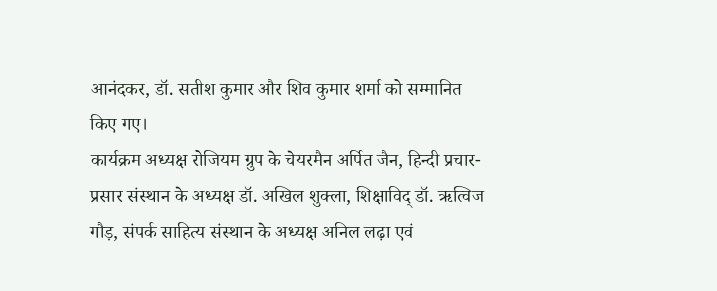आनंदकर, डॉ. सतीश कुमार और शिव कुमार शर्मा को सम्मानित किए गए।
कार्यक्रम अध्यक्ष रोजियम ग्रुप के चेयरमैन अर्पित जैन, हिन्दी प्रचार-प्रसार संस्थान के अध्यक्ष डॉ. अखिल शुक्ला, शिक्षाविद् डॉ. ऋत्विज गौड़, संपर्क साहित्य संस्थान के अध्यक्ष अनिल लढ़ा एवं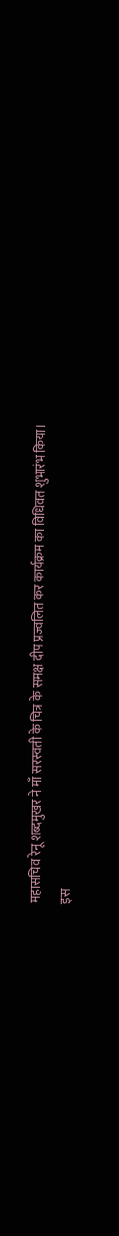महासचिव रेनू शब्दमुखर ने माँ सरस्वती के चित्र के समक्ष दीप प्रज्वलित कर कार्यक्रम का विधिवत शुभारंभ किया।
इस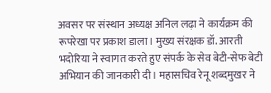अवसर पर संस्थान अध्यक्ष अनिल लढ़ा ने कार्यक्रम की रूपरेखा पर प्रकाश डाला। मुख्य संरक्षक डॉ. आरती भदोरिया ने स्वागत करते हुए संपर्क के सेव बेटी-सेफ बेटी अभियान की जानकारी दी। महासचिव रेनू शब्दमुखर ने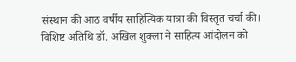संस्थान की आठ वर्षीय साहित्यिक यात्रा की विस्तृत चर्चा की।
विशिष्ट अतिथि डॉ. अखिल शुक्ला ने साहित्य आंदोलन को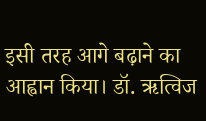इसी तरह आगे बढ़ाने का आह्वान किया। डॉ. ऋत्विज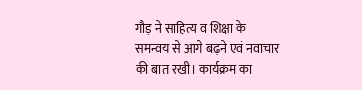गौड़ ने साहित्य व शिक्षा के समन्वय से आगे बढ़ने एवं नवाचार की बात रखी। कार्यक्रम का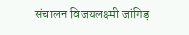संचालन विजयलक्ष्मी जांगिड़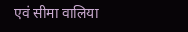एवं सीमा वालिया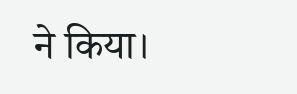ने किया।